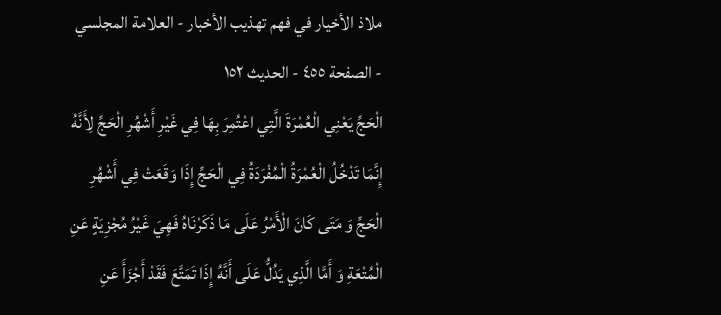ملاذ الأخيار في فهم تهذيب الأخبار - العلامة المجلسي - الصفحة ٤٥٥ - الحديث ١٥٢
الْحَجِّ يَعْنِي الْعُمْرَةَ الَّتِي اعْتُمِرَ بِهَا فِي غَيْرِ أَشْهُرِ الْحَجِّ لِأَنَّهُ إِنَّمَا تَدْخُلُ الْعُمْرَةُ الْمُفْرَدَةُ فِي الْحَجِّ إِذَا وَقَعَتْ فِي أَشْهُرِ الْحَجِّ وَ مَتَى كَانَ الْأَمْرُ عَلَى مَا ذَكَرْنَاهُ فَهِيَ غَيْرُ مُجْزِيَةٍ عَنِ الْمُتْعَةِ وَ أَمَّا الَّذِي يَدُلُّ عَلَى أَنَّهُ إِذَا تَمَتَّعَ فَقَدْ أَجْزَأَ عَنِ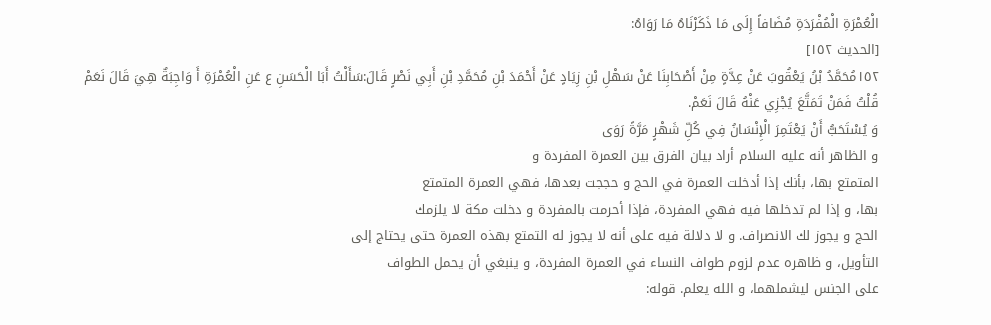الْعُمْرَةِ الْمُفْرَدَةِ مُضَافاً إِلَى مَا ذَكَرْنَاهُ مَا رَوَاهُ:
[الحديث ١٥٢]
١٥٢مُحَمَّدُ بْنُ يَعْقُوبَ عَنْ عِدَّةٍ مِنْ أَصْحَابِنَا عَنْ سَهْلِ بْنِ زِيَادٍ عَنْ أَحْمَدَ بْنِ مُحَمَّدِ بْنِ أَبِي نَصْرٍ قَالَ:سَأَلْتُ أَبَا الْحَسَنِ ع عَنِ الْعُمْرَةِ أَ وَاجِبَةٌ هِيَ قَالَ نَعَمْ قُلْتُ فَمَنْ تَمَتَّعَ يُجْزِي عَنْهُ قَالَ نَعَمْ.
وَ يُسْتَحَبُّ أَنْ يَعْتَمِرَ الْإِنْسَانُ فِي كُلِّ شَهْرٍ مَرَّةً رَوَى
و الظاهر أنه عليه السلام أراد بيان الفرق بين العمرة المفردة و
المتمتع بها، بأنك إذا أدخلت العمرة في الحج و حججت بعدها، فهي العمرة المتمتع
بها، و إذا لم تدخلها فيه فهي المفردة، فإذا أحرمت بالمفردة و دخلت مكة لا يلزمك
الحج و يجوز لك الانصراف. و لا دلالة فيه على أنه لا يجوز له التمتع بهذه العمرة حتى يحتاج إلى
التأويل، و ظاهره عدم لزوم طواف النساء في العمرة المفردة، و ينبغي أن يحمل الطواف
على الجنس ليشملهما، و الله يعلم. قوله: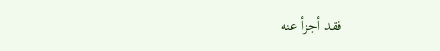فقد أجزأ عنه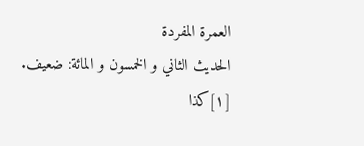العمرة المفردة
الحديث الثاني و الخمسون و المائة: ضعيف.
[١]كذا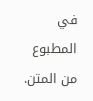في المطبوع من المتن.